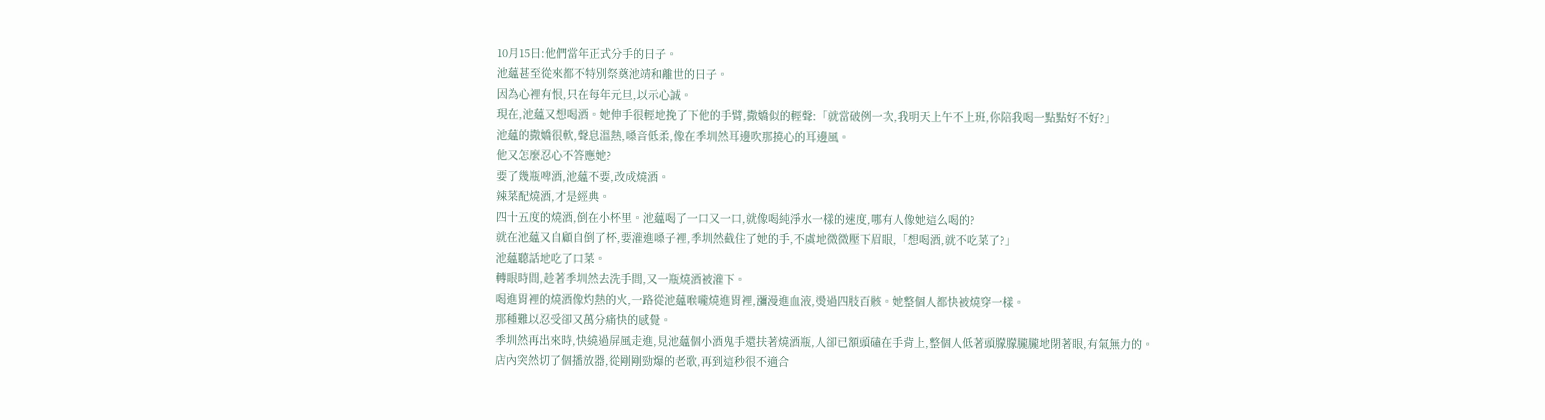10月15日:他們當年正式分手的日子。
池蘊甚至從來都不特別祭奠池靖和離世的日子。
因為心裡有恨,只在每年元旦,以示心誠。
現在,池蘊又想喝酒。她伸手很輕地挽了下他的手臂,撒嬌似的輕聲:「就當破例一次,我明天上午不上班,你陪我喝一點點好不好?」
池蘊的撒嬌很軟,聲息溫熱,嗓音低柔,像在季圳然耳邊吹那撓心的耳邊風。
他又怎麼忍心不答應她?
要了幾瓶啤酒,池蘊不要,改成燒酒。
辣菜配燒酒,才是經典。
四十五度的燒酒,倒在小杯里。池蘊喝了一口又一口,就像喝純淨水一樣的速度,哪有人像她這么喝的?
就在池蘊又自顧自倒了杯,要灌進嗓子裡,季圳然截住了她的手,不虞地微微壓下眉眼,「想喝酒,就不吃菜了?」
池蘊聽話地吃了口菜。
轉眼時間,趁著季圳然去洗手間,又一瓶燒酒被灌下。
喝進胃裡的燒酒像灼熱的火,一路從池蘊喉嚨燒進胃裡,瀰漫進血液,燙過四肢百骸。她整個人都快被燒穿一樣。
那種難以忍受卻又萬分痛快的感覺。
季圳然再出來時,快繞過屏風走進,見池蘊個小酒鬼手還扶著燒酒瓶,人卻已額頭磕在手背上,整個人低著頭朦朦朧朧地閉著眼,有氣無力的。
店內突然切了個播放器,從剛剛勁爆的老歌,再到這秒很不適合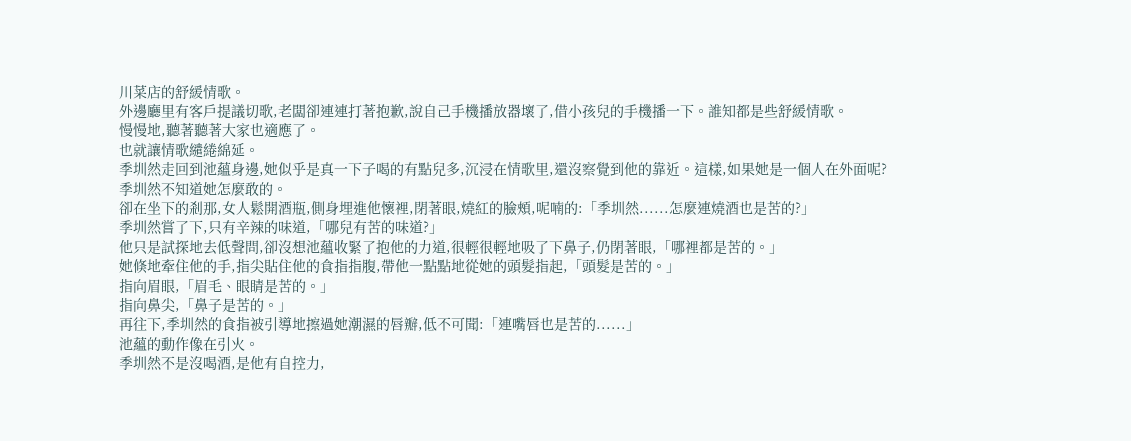川菜店的舒緩情歌。
外邊廳里有客戶提議切歌,老闆卻連連打著抱歉,說自己手機播放器壞了,借小孩兒的手機播一下。誰知都是些舒緩情歌。
慢慢地,聽著聽著大家也適應了。
也就讓情歌繾綣綿延。
季圳然走回到池蘊身邊,她似乎是真一下子喝的有點兒多,沉浸在情歌里,還沒察覺到他的靠近。這樣,如果她是一個人在外面呢?
季圳然不知道她怎麼敢的。
卻在坐下的剎那,女人鬆開酒瓶,側身埋進他懷裡,閉著眼,燒紅的臉頰,呢喃的:「季圳然......怎麼連燒酒也是苦的?」
季圳然嘗了下,只有辛辣的味道,「哪兒有苦的味道?」
他只是試探地去低聲問,卻沒想池蘊收緊了抱他的力道,很輕很輕地吸了下鼻子,仍閉著眼,「哪裡都是苦的。」
她倏地牽住他的手,指尖貼住他的食指指腹,帶他一點點地從她的頭髮指起,「頭髮是苦的。」
指向眉眼,「眉毛、眼睛是苦的。」
指向鼻尖,「鼻子是苦的。」
再往下,季圳然的食指被引導地擦過她潮濕的唇瓣,低不可聞:「連嘴唇也是苦的......」
池蘊的動作像在引火。
季圳然不是沒喝酒,是他有自控力,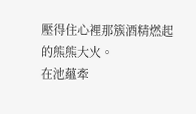壓得住心裡那簇酒精燃起的熊熊大火。
在池蘊牽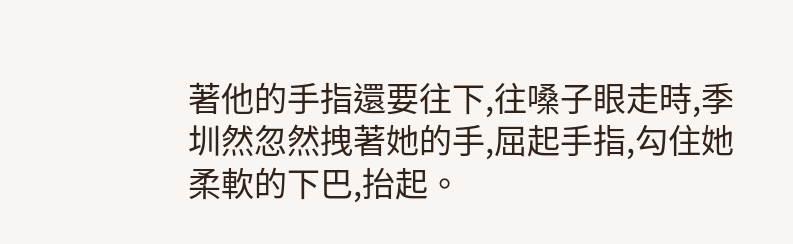著他的手指還要往下,往嗓子眼走時,季圳然忽然拽著她的手,屈起手指,勾住她柔軟的下巴,抬起。